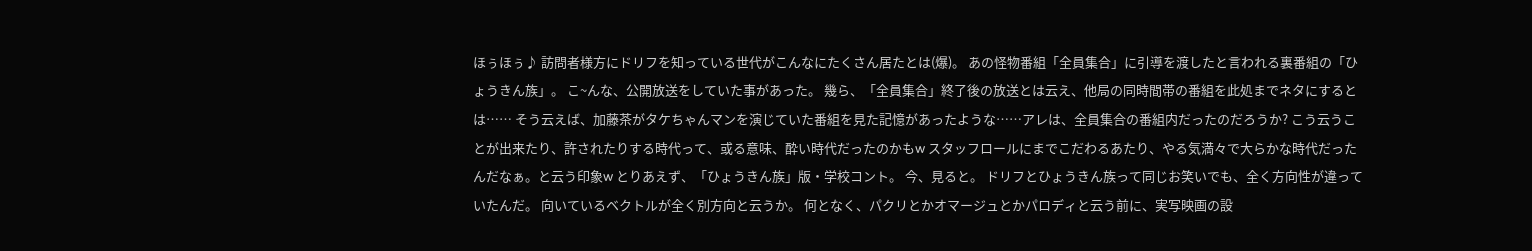ほぅほぅ♪ 訪問者様方にドリフを知っている世代がこんなにたくさん居たとは(爆)。 あの怪物番組「全員集合」に引導を渡したと言われる裏番組の「ひょうきん族」。 こ~んな、公開放送をしていた事があった。 幾ら、「全員集合」終了後の放送とは云え、他局の同時間帯の番組を此処までネタにするとは…… そう云えば、加藤茶がタケちゃんマンを演じていた番組を見た記憶があったような……アレは、全員集合の番組内だったのだろうか? こう云うことが出来たり、許されたりする時代って、或る意味、酔い時代だったのかもw スタッフロールにまでこだわるあたり、やる気満々で大らかな時代だったんだなぁ。と云う印象w とりあえず、「ひょうきん族」版・学校コント。 今、見ると。 ドリフとひょうきん族って同じお笑いでも、全く方向性が違っていたんだ。 向いているベクトルが全く別方向と云うか。 何となく、パクリとかオマージュとかパロディと云う前に、実写映画の設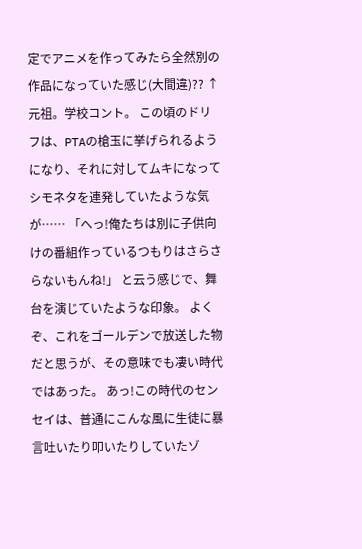定でアニメを作ってみたら全然別の作品になっていた感じ(大間違)?? ↑ 元祖。学校コント。 この頃のドリフは、PTAの槍玉に挙げられるようになり、それに対してムキになってシモネタを連発していたような気が…… 「へっ!俺たちは別に子供向けの番組作っているつもりはさらさらないもんね!」 と云う感じで、舞台を演じていたような印象。 よくぞ、これをゴールデンで放送した物だと思うが、その意味でも凄い時代ではあった。 あっ!この時代のセンセイは、普通にこんな風に生徒に暴言吐いたり叩いたりしていたゾ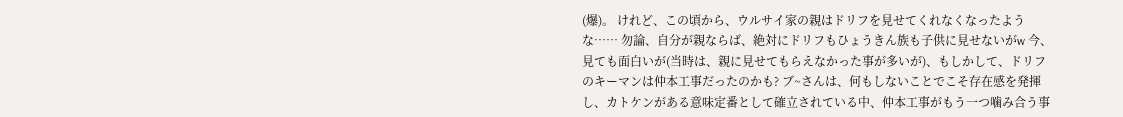(爆)。 けれど、この頃から、ウルサイ家の親はドリフを見せてくれなくなったような…… 勿論、自分が親ならば、絶対にドリフもひょうきん族も子供に見せないがw 今、見ても面白いが(当時は、親に見せてもらえなかった事が多いが)、もしかして、ドリフのキーマンは仲本工事だったのかも? ブ~さんは、何もしないことでこそ存在感を発揮し、カトケンがある意味定番として確立されている中、仲本工事がもう一つ噛み合う事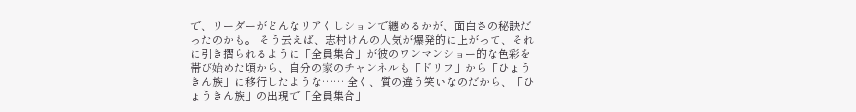で、リーダーがどんなリアくしションで纏めるかが、面白さの秘訣だったのかも。 そう云えば、志村けんの人気が爆発的に上がって、それに引き摺られるように「全員集合」が彼のワンマンショー的な色彩を帯び始めた頃から、自分の家のチャンネルも「ドリフ」から「ひょうきん族」に移行したような…… 全く、質の違う笑いなのだから、「ひょうきん族」の出現で「全員集合」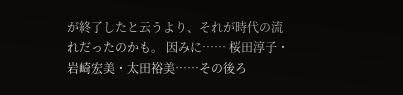が終了したと云うより、それが時代の流れだったのかも。 因みに…… 桜田淳子・岩崎宏美・太田裕美……その後ろ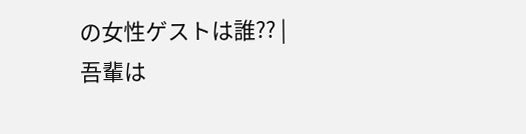の女性ゲストは誰?? |
吾輩は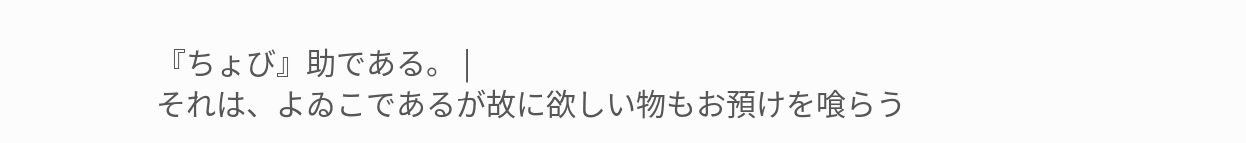『ちょび』助である。 |
それは、よゐこであるが故に欲しい物もお預けを喰らう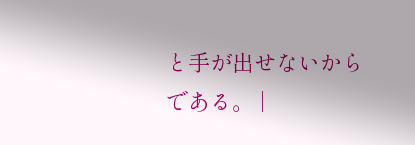と手が出せないからである。 |